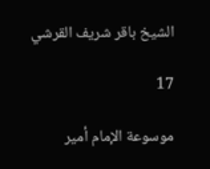الشيخ باقر شريف القرشي

17

موسوعة الإمام أمير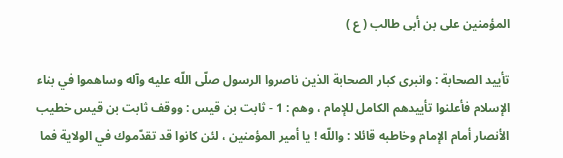المؤمنين على بن أبى طالب ( ع )

تأييد الصحابة : وانبرى كبار الصحابة الذين ناصروا الرسول صلّى اللّه عليه وآله وساهموا في بناء الإسلام فأعلنوا تأييدهم الكامل للإمام ، وهم : 1 - ثابت بن قيس : ووقف ثابت بن قيس خطيب الأنصار أمام الإمام وخاطبه قائلا : واللّه ! يا أمير المؤمنين ، لئن كانوا قد تقدّموك في الولاية فما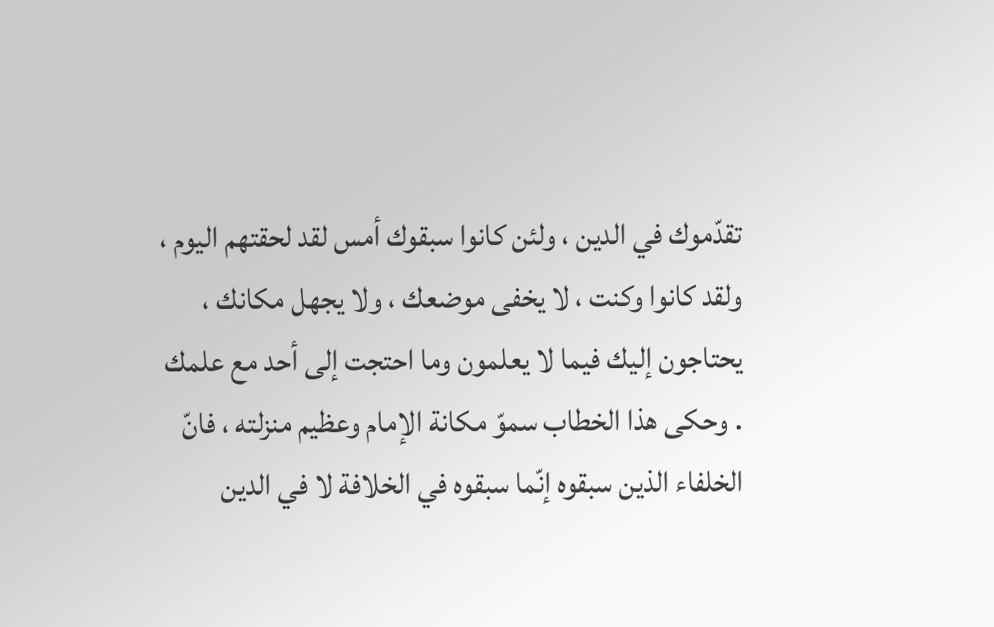تقدّموك في الدين ، ولئن كانوا سبقوك أمس لقد لحقتهم اليوم ، ولقد كانوا وكنت ، لا يخفى موضعك ، ولا يجهل مكانك ، يحتاجون إليك فيما لا يعلمون وما احتجت إلى أحد مع علمك . وحكى هذا الخطاب سموّ مكانة الإمام وعظيم منزلته ، فانّ الخلفاء الذين سبقوه إنّما سبقوه في الخلافة لا في الدين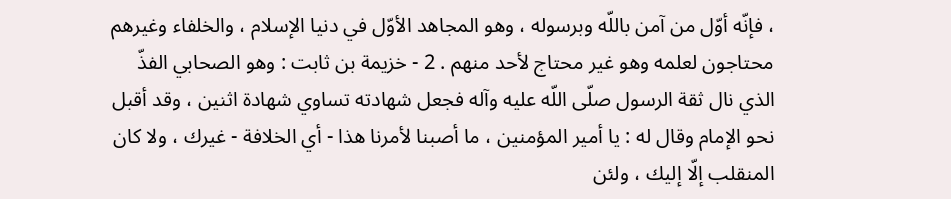، فإنّه أوّل من آمن باللّه وبرسوله ، وهو المجاهد الأوّل في دنيا الإسلام ، والخلفاء وغيرهم محتاجون لعلمه وهو غير محتاج لأحد منهم . 2 - خزيمة بن ثابت : وهو الصحابي الفذّ الذي نال ثقة الرسول صلّى اللّه عليه وآله فجعل شهادته تساوي شهادة اثنين ، وقد أقبل نحو الإمام وقال له : يا أمير المؤمنين ، ما أصبنا لأمرنا هذا - أي الخلافة - غيرك ، ولا كان المنقلب إلّا إليك ، ولئن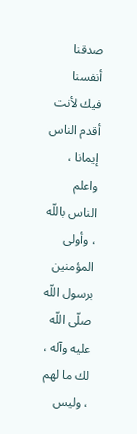صدقنا أنفسنا فيك لأنت أقدم الناس إيمانا ، واعلم الناس باللّه ، وأولى المؤمنين برسول اللّه صلّى اللّه عليه وآله ، لك ما لهم ، وليس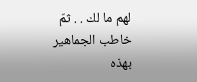لهم ما لك . . ثمّ خاطب الجماهير بهذه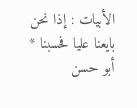الأبيات : إذا نحن بايعنا عليا فحسبنا * أبو حسن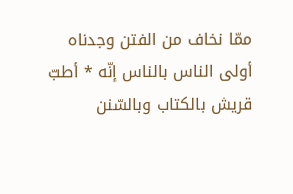ممّا نخاف من الفتن وجدناه أولى الناس بالناس إنّه * أطبّ قريش بالكتاب وبالسّنن